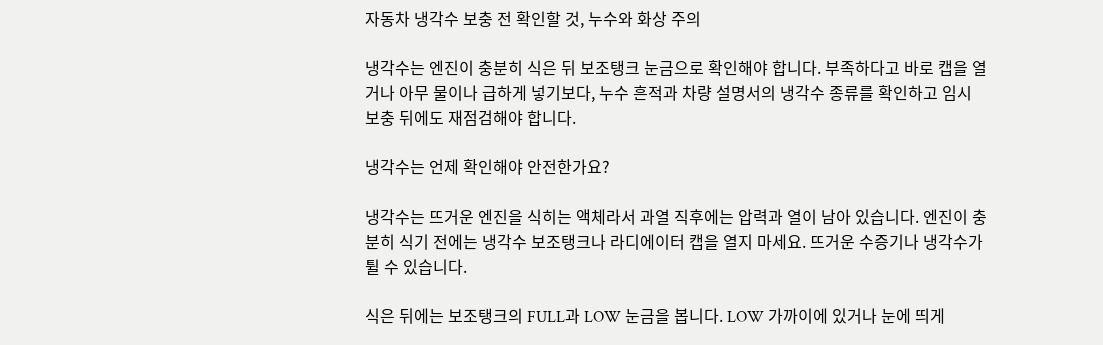자동차 냉각수 보충 전 확인할 것, 누수와 화상 주의

냉각수는 엔진이 충분히 식은 뒤 보조탱크 눈금으로 확인해야 합니다. 부족하다고 바로 캡을 열거나 아무 물이나 급하게 넣기보다, 누수 흔적과 차량 설명서의 냉각수 종류를 확인하고 임시 보충 뒤에도 재점검해야 합니다.

냉각수는 언제 확인해야 안전한가요?

냉각수는 뜨거운 엔진을 식히는 액체라서 과열 직후에는 압력과 열이 남아 있습니다. 엔진이 충분히 식기 전에는 냉각수 보조탱크나 라디에이터 캡을 열지 마세요. 뜨거운 수증기나 냉각수가 튈 수 있습니다.

식은 뒤에는 보조탱크의 FULL과 LOW 눈금을 봅니다. LOW 가까이에 있거나 눈에 띄게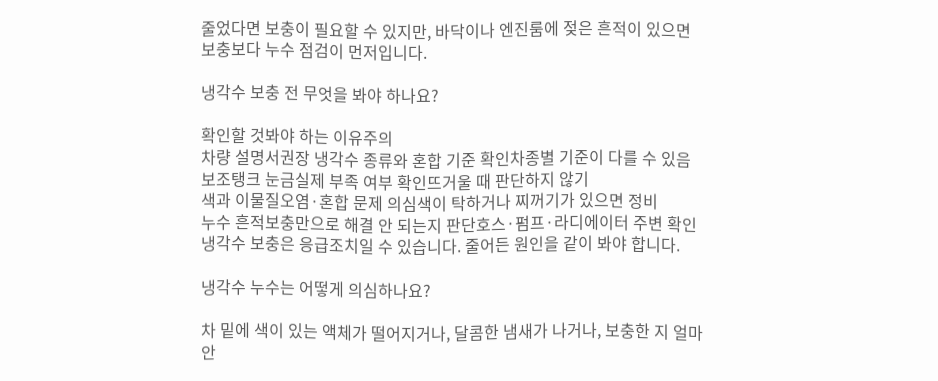줄었다면 보충이 필요할 수 있지만, 바닥이나 엔진룸에 젖은 흔적이 있으면 보충보다 누수 점검이 먼저입니다.

냉각수 보충 전 무엇을 봐야 하나요?

확인할 것봐야 하는 이유주의
차량 설명서권장 냉각수 종류와 혼합 기준 확인차종별 기준이 다를 수 있음
보조탱크 눈금실제 부족 여부 확인뜨거울 때 판단하지 않기
색과 이물질오염·혼합 문제 의심색이 탁하거나 찌꺼기가 있으면 정비
누수 흔적보충만으로 해결 안 되는지 판단호스·펌프·라디에이터 주변 확인
냉각수 보충은 응급조치일 수 있습니다. 줄어든 원인을 같이 봐야 합니다.

냉각수 누수는 어떻게 의심하나요?

차 밑에 색이 있는 액체가 떨어지거나, 달콤한 냄새가 나거나, 보충한 지 얼마 안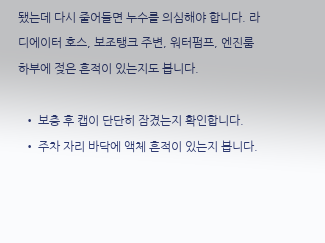됐는데 다시 줄어들면 누수를 의심해야 합니다. 라디에이터 호스, 보조탱크 주변, 워터펌프, 엔진룸 하부에 젖은 흔적이 있는지도 봅니다.

  • 보충 후 캡이 단단히 잠겼는지 확인합니다.
  • 주차 자리 바닥에 액체 흔적이 있는지 봅니다.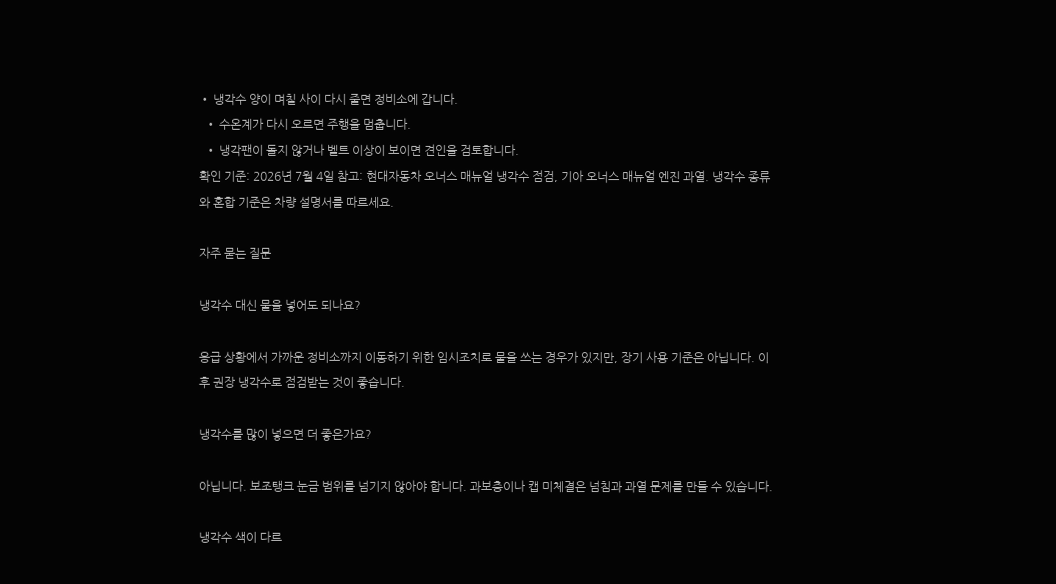• 냉각수 양이 며칠 사이 다시 줄면 정비소에 갑니다.
  • 수온계가 다시 오르면 주행을 멈춥니다.
  • 냉각팬이 돌지 않거나 벨트 이상이 보이면 견인을 검토합니다.
확인 기준: 2026년 7월 4일 참고: 현대자동차 오너스 매뉴얼 냉각수 점검, 기아 오너스 매뉴얼 엔진 과열. 냉각수 종류와 혼합 기준은 차량 설명서를 따르세요.

자주 묻는 질문

냉각수 대신 물을 넣어도 되나요?

응급 상황에서 가까운 정비소까지 이동하기 위한 임시조치로 물을 쓰는 경우가 있지만, 장기 사용 기준은 아닙니다. 이후 권장 냉각수로 점검받는 것이 좋습니다.

냉각수를 많이 넣으면 더 좋은가요?

아닙니다. 보조탱크 눈금 범위를 넘기지 않아야 합니다. 과보충이나 캡 미체결은 넘침과 과열 문제를 만들 수 있습니다.

냉각수 색이 다르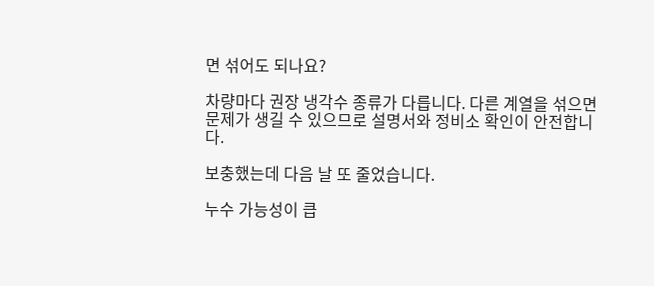면 섞어도 되나요?

차량마다 권장 냉각수 종류가 다릅니다. 다른 계열을 섞으면 문제가 생길 수 있으므로 설명서와 정비소 확인이 안전합니다.

보충했는데 다음 날 또 줄었습니다.

누수 가능성이 큽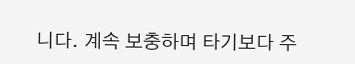니다. 계속 보충하며 타기보다 주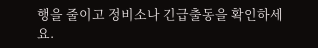행을 줄이고 정비소나 긴급출동을 확인하세요.